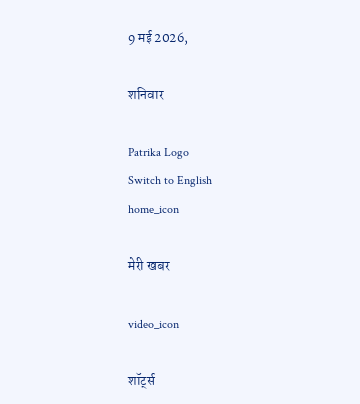9 मई 2026,

शनिवार

Patrika Logo
Switch to English
home_icon

मेरी खबर

video_icon

शॉर्ट्स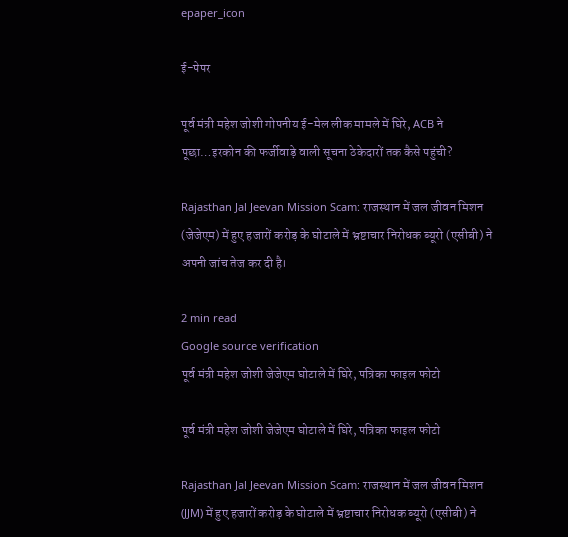epaper_icon

ई-पेपर

पूर्व मंत्री महेश जोशी गोपनीय ई-मेल लीक मामले में घिरे, ACB ने पूछा…इरकोन की फर्जीवाड़े वाली सूचना ठेकेदारों तक कैसे पहुंची?

Rajasthan Jal Jeevan Mission Scam: राजस्थान में जल जीवन मिशन (जेजेएम) में हुए हजारों करोड़ के घोटाले में भ्रष्टाचार निरोधक ब्यूरो (एसीबी) ने अपनी जांच तेज कर दी है।

2 min read
Google source verification
पूर्व मंत्री महेश जोशी जेजेएम घोटाले में घिरे, पत्रिका फाइल फोटो

पूर्व मंत्री महेश जोशी जेजेएम घोटाले में घिरे, पत्रिका फाइल फोटो

Rajasthan Jal Jeevan Mission Scam: राजस्थान में जल जीवन मिशन (JJM) में हुए हजारों करोड़ के घोटाले में भ्रष्टाचार निरोधक ब्यूरो (एसीबी) ने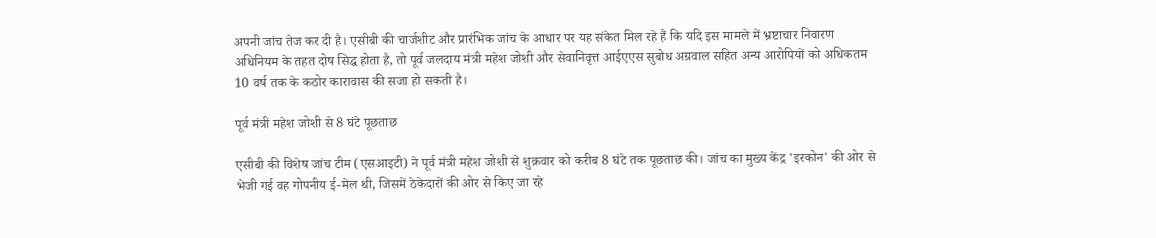अपनी जांच तेज कर दी है। एसीबी की चार्जशीट और प्रारंभिक जांच के आधार पर यह संकेत मिल रहे हैं कि यदि इस मामले में भ्रष्टाचार निवारण अधिनियम के तहत दोष सिद्ध होता है, तो पूर्व जलदाय मंत्री महेश जोशी और सेवानिवृत्त आईएएस सुबोध अग्रवाल सहित अन्य आरोपियों को अधिकतम 10 वर्ष तक के कठोर कारावास की सजा हो सकती है।

पूर्व मंत्री महेश जोशी से 8 घंटे पूछताछ

एसीबी की विशेष जांच टीम (एसआइटी) ने पूर्व मंत्री महेश जोशी से शुक्रवार को करीब 8 घंटे तक पूछताछ की। जांच का मुख्य केंद्र 'इरकोन' की ओर से भेजी गई वह गोपनीय ई-मेल थी, जिसमें ठेकेदारों की ओर से किए जा रहे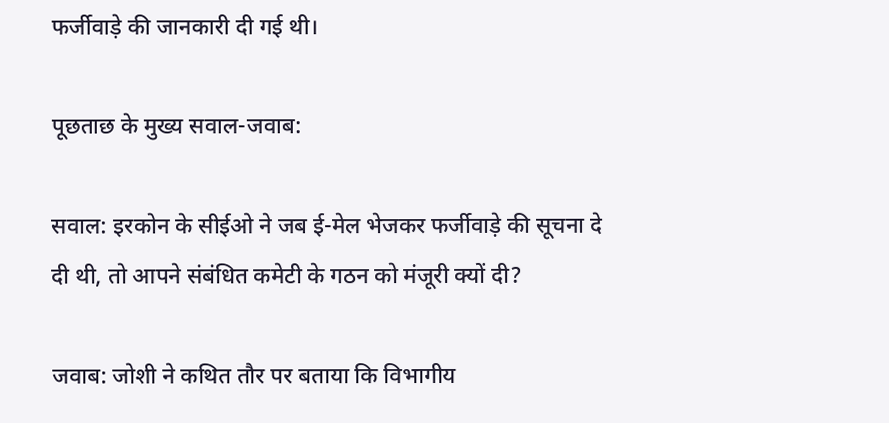फर्जीवाड़े की जानकारी दी गई थी।

पूछताछ के मुख्य सवाल-जवाब:

सवाल: इरकोन के सीईओ ने जब ई-मेल भेजकर फर्जीवाड़े की सूचना दे दी थी, तो आपने संबंधित कमेटी के गठन को मंजूरी क्यों दी?

जवाब: जोशी ने कथित तौर पर बताया कि विभागीय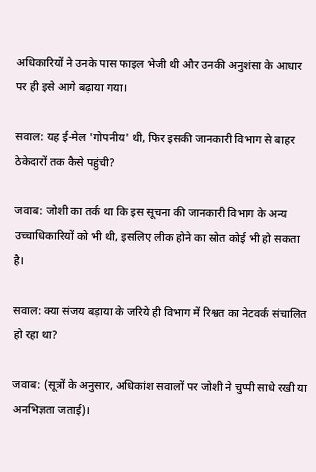अधिकारियों ने उनके पास फाइल भेजी थी और उनकी अनुशंसा के आधार पर ही इसे आगे बढ़ाया गया।

सवाल: यह ई-मेल 'गोपनीय' थी, फिर इसकी जानकारी विभाग से बाहर ठेकेदारों तक कैसे पहुंची?

जवाब: जोशी का तर्क था कि इस सूचना की जानकारी विभाग के अन्य उच्चाधिकारियों को भी थी, इसलिए लीक होने का स्रोत कोई भी हो सकता है।

सवाल: क्या संजय बड़ाया के जरिये ही विभाग में रिश्वत का नेटवर्क संचालित हो रहा था?

जवाब: (सूत्रों के अनुसार, अधिकांश सवालों पर जोशी ने चुप्पी साधे रखी या अनभिज्ञता जताई)।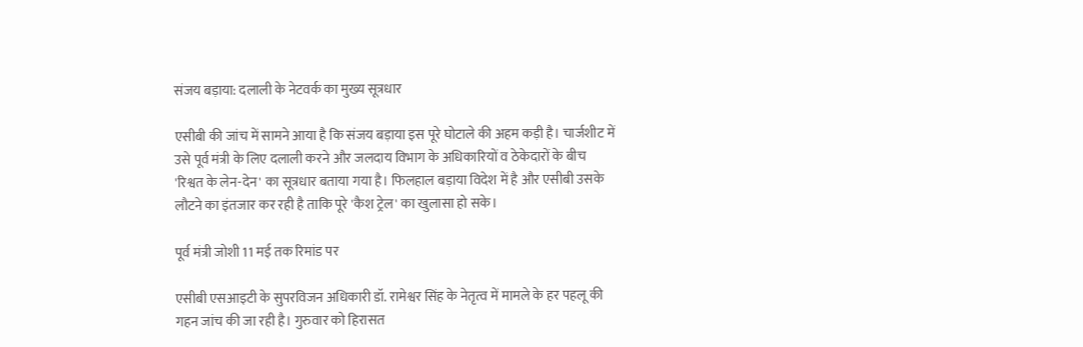संजय बड़ाया: दलाली के नेटवर्क का मुख्य सूत्रधार

एसीबी की जांच में सामने आया है कि संजय बड़ाया इस पूरे घोटाले की अहम कड़ी है। चार्जशीट में उसे पूर्व मंत्री के लिए दलाली करने और जलदाय विभाग के अधिकारियों व ठेकेदारों के बीच 'रिश्वत के लेन-देन' का सूत्रधार बताया गया है। फिलहाल बड़ाया विदेश में है और एसीबी उसके लौटने का इंतजार कर रही है ताकि पूरे 'कैश ट्रेल' का खुलासा हो सके।

पूर्व मंत्री जोशी 11 मई तक रिमांड पर

एसीबी एसआइटी के सुपरविजन अधिकारी डॉ. रामेश्वर सिंह के नेतृत्व में मामले के हर पहलू की गहन जांच की जा रही है। गुरुवार को हिरासत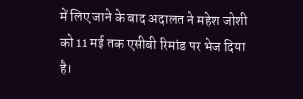में लिए जाने के बाद अदालत ने महेश जोशी को 11 मई तक एसीबी रिमांड पर भेज दिया है।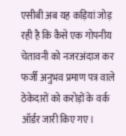एसीबी अब यह कड़ियां जोड़ रही है कि कैसे एक गोपनीय चेतावनी को नजरअंदाज कर फर्जी अनुभव प्रमाण पत्र वाले ठेकेदारों को करोड़ों के वर्क ऑर्डर जारी किए गए।